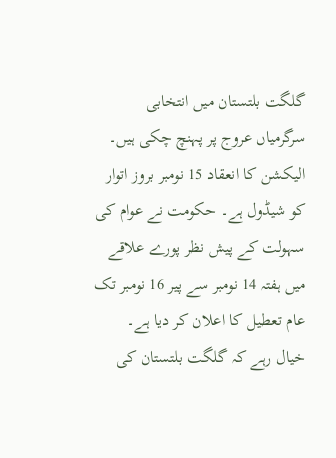گلگت بلتستان میں انتخابی سرگرمیاں عروج پر پہنچ چکی ہیں۔ الیکشن کا انعقاد 15 نومبر بروز اتوار کو شیڈول ہے۔ حکومت نے عوام کی سہولت کے پیش نظر پورے علاقے میں ہفتہ 14 نومبر سے پیر 16 نومبر تک عام تعطیل کا اعلان کر دیا ہے۔
خیال رہے کہ گلگت بلتستان کی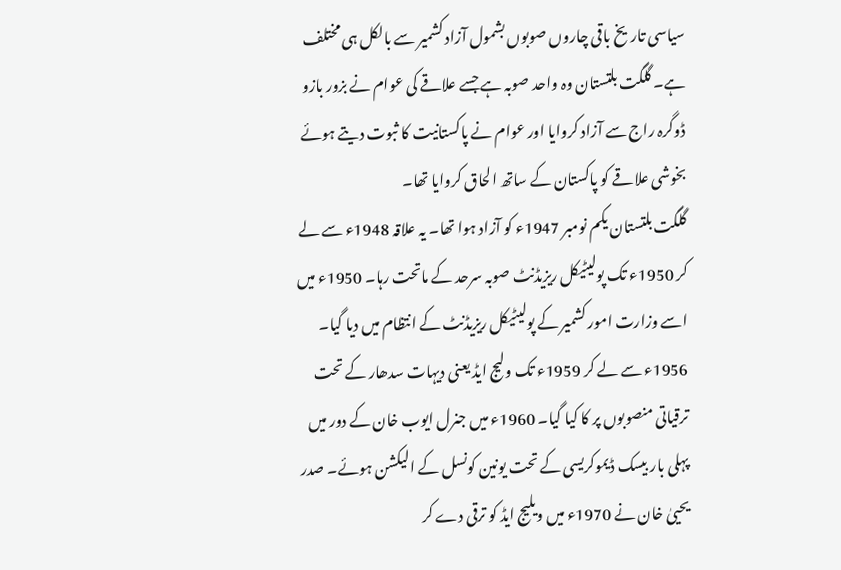سیاسی تاریخ باقی چاروں صوبوں بشمول آزاد کشمیر سے بالکل ہی مختلف ہے۔ گلگت بلتستان وہ واحد صوبہ ہے جسے علاقے کی عوام نے بزور بازو ڈوگرہ راج سے آزاد کروایا اور عوام نے پاکستانیت کا ثبوت دیتے ہوئے بخوشی علاقے کو پاکستان کے ساتھ الحاق کروایا تھا۔
گلگت بلتستان یکم نومبر 1947ء کو آزاد ہوا تھا۔ یہ علاقہ 1948ء سے لے کر 1950ء تک پولیٹیکل ریزیڈنٹ صوبہ سرحد کے ماتحت رہا۔ 1950ء میں اسے وزارت امور کشمیر کے پولیٹیکل ریزیڈنٹ کے انتظام میں دیا گیا۔ 1956ء سے لے کر 1959ء تک ولیج ایڈ یعنی دیہات سدھار کے تحت ترقیاتی منصوبوں پر کا کیا گیا۔ 1960ء میں جنرل ایوب خان کے دور میں پہلی بار بیسک ڈیموکریسی کے تحت یونین کونسل کے الیکشن ہوئے۔ صدر یحییٰ خان نے 1970ء میں ویلیج ایڈ کو ترقی دے کر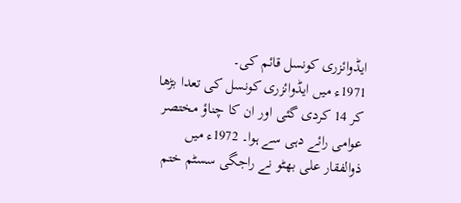ایڈوائزری کونسل قائم کی۔
1971ء میں ایڈوائزری کونسل کی تعدا بڑھا کر 14 کردی گئی اور ان کا چناؤ مختصر عوامی رائے دہی سے ہوا۔ 1972ء میں ذوالفقار علی بھٹو نے راجگی سسٹم ختم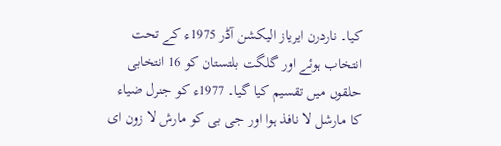کیا۔ ناردرن ایریاز الیکشن آڈر 1975ء کے تحت انتخاب ہوئے اور گلگت بلتستان کو 16 انتخابی حلقوں میں تقسیم کیا گیا۔ 1977ء کو جنرل ضیاء کا مارشل لا نافذ ہوا اور جی بی کو مارش لا زون ای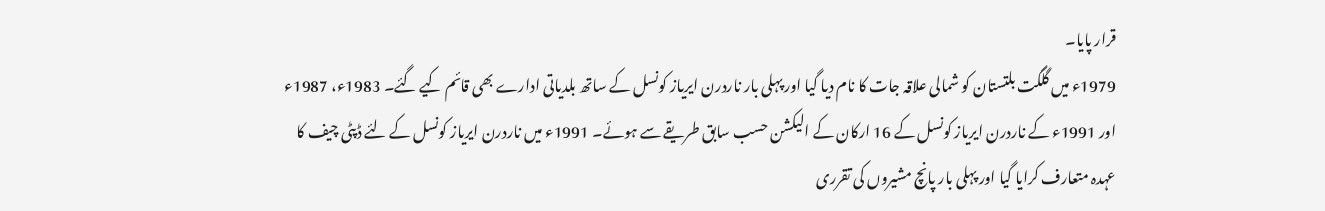قرار پایا۔
1979ء میں گلگت بلتستان کو شمالی علاقہ جات کا نام دیا گیا اور پہلی بار ناردرن ایریاز کونسل کے ساتھ بلدیاتی ادارے بھی قائم کیے گئے۔ 1983ء، 1987ء اور 1991ء کے ناردرن ایریاز کونسل کے 16 ارکان کے الیکشن حسب سابق طریقے سے ہوئے۔ 1991ء میں ناردرن ایریاز کونسل کے لئے ڈپٹی چیف کا عہدہ متعارف کرایا گیا اور پہلی بار پانچ مشیروں کی تقرری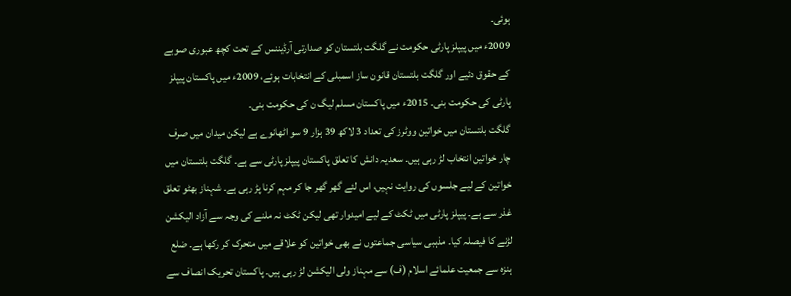ہوئی۔
2009ء میں پیپلز پارٹی حکومت نے گلگت بلتستان کو صدارتی آرڈیننس کے تحت کچھ عبوری صوبے کے حقوق دئیے اور گلگت بلتستان قانون ساز اسمبلی کے انتخابات ہوئے، 2009ء میں پاکستان پیپلز پارٹی کی حکومت بنی۔ 2015ء میں پاکستان مسلم لیگ ن کی حکومت بنی۔
گلگت بلتستان میں خواتین ووٹرز کی تعداد 3 لاکھ 39 ہزار 9 سو اٹھانوے ہے لیکن میدان میں صرف چار خواتین انتخاب لڑ رہی ہیں۔ سعدیہ دانش کا تعلق پاکستان پیپلز پارٹی سے ہے۔ گلگت بلتستان میں خواتین کے لیے جلسوں کی روایت نہیں، اس لئے گھر گھر جا کر مہم کرنا پڑ رہی ہے۔ شہناز بھٹو تعلق غذر سے ہے۔ پیپلز پارٹی میں ٹکٹ کے لیے امیدوار تھی لیکن ٹکٹ نہ ملنے کی وجہ سے آزاد الیکشن لڑنے کا فیصلہ کیا۔ مذہبی سیاسی جماعتوں نے بھی خواتین کو علاقے میں متحرک کر رکھا ہے۔ ضلع ہنزہ سے جمعیت علمائے اسلام (ف) سے مہناز ولی الیکشن لڑ رہی ہیں۔ پاکستان تحریک انصاف سے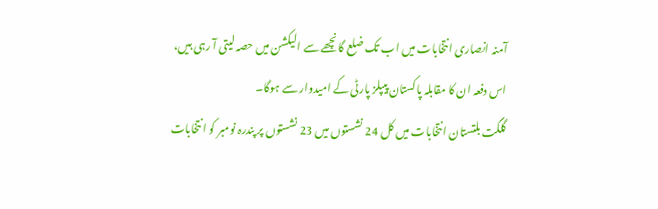آمنہ انصاری انتخابات میں اب تک ضلع گانچھے سے الیکشن میں حصہ لیتی آ رہی ہیں، اس دفعہ ان کا مقابلہ پاکستان پیپلز پارٹی کے امیدوار سے ہوگا۔
گلگت بلتستان انتخابات میں کل 24 نشستوں میں 23 نشستوں پر پندرہ نومبر کو انتخابات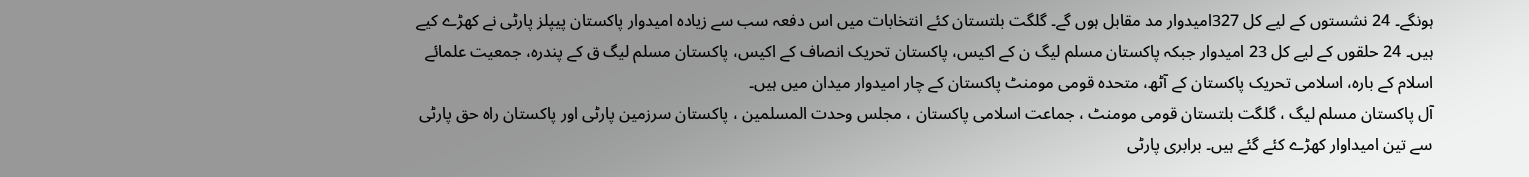ہونگے۔ 24 نشستوں کے لیے کل 327امیدوار مد مقابل ہوں گے۔ گلگت بلتستان کئے انتخابات میں اس دفعہ سب سے زیادہ امیدوار پاکستان پیپلز پارٹی نے کھڑے کیے ہیں۔ 24 حلقوں کے لیے کل 23 امیدوار جبکہ پاکستان مسلم لیگ ن کے اکیس، پاکستان تحریک انصاف کے اکیس، پاکستان مسلم لیگ ق کے پندرہ، جمعیت علمائے اسلام کے بارہ، اسلامی تحریک پاکستان کے آٹھ، متحدہ قومی مومنٹ پاکستان کے چار امیدوار میدان میں ہیں۔
آل پاکستان مسلم لیگ ، گلگت بلتستان قومی مومنٹ ، جماعت اسلامی پاکستان ، مجلس وحدت المسلمین ، پاکستان سرزمین پارٹی اور پاکستان راہ حق پارٹی سے تین امیداوار کھڑے کئے گئے ہیں۔ برابری پارٹی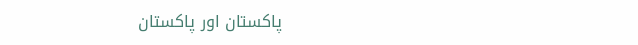پاکستان اور پاکستان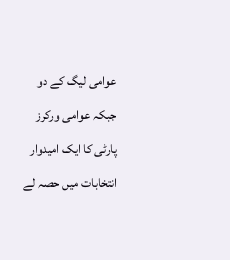عوامی لیگ کے دو جبکہ عوامی ورکرز پارٹی کا ایک امیدوار انتخابات میں حصہ لے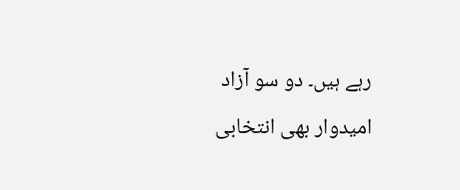رہے ہیں۔ دو سو آزاد امیدوار بھی انتخابی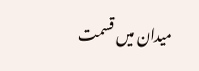میدان میں قسمت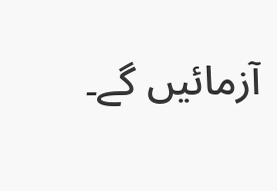آزمائیں گے۔